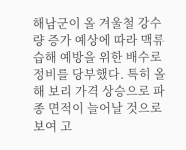해남군이 올 겨울철 강수량 증가 예상에 따라 맥류 습해 예방을 위한 배수로 정비를 당부했다. 특히 올해 보리 가격 상승으로 파종 면적이 늘어날 것으로 보여 고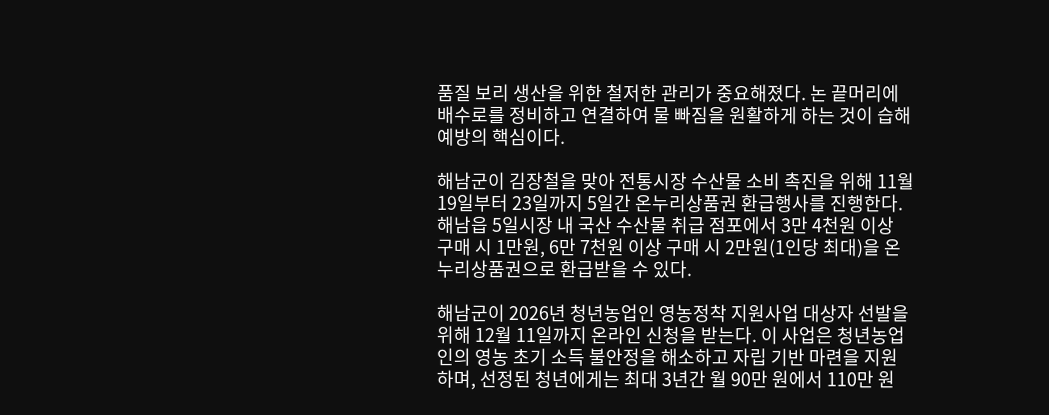품질 보리 생산을 위한 철저한 관리가 중요해졌다. 논 끝머리에 배수로를 정비하고 연결하여 물 빠짐을 원활하게 하는 것이 습해 예방의 핵심이다.

해남군이 김장철을 맞아 전통시장 수산물 소비 촉진을 위해 11월 19일부터 23일까지 5일간 온누리상품권 환급행사를 진행한다. 해남읍 5일시장 내 국산 수산물 취급 점포에서 3만 4천원 이상 구매 시 1만원, 6만 7천원 이상 구매 시 2만원(1인당 최대)을 온누리상품권으로 환급받을 수 있다.

해남군이 2026년 청년농업인 영농정착 지원사업 대상자 선발을 위해 12월 11일까지 온라인 신청을 받는다. 이 사업은 청년농업인의 영농 초기 소득 불안정을 해소하고 자립 기반 마련을 지원하며, 선정된 청년에게는 최대 3년간 월 90만 원에서 110만 원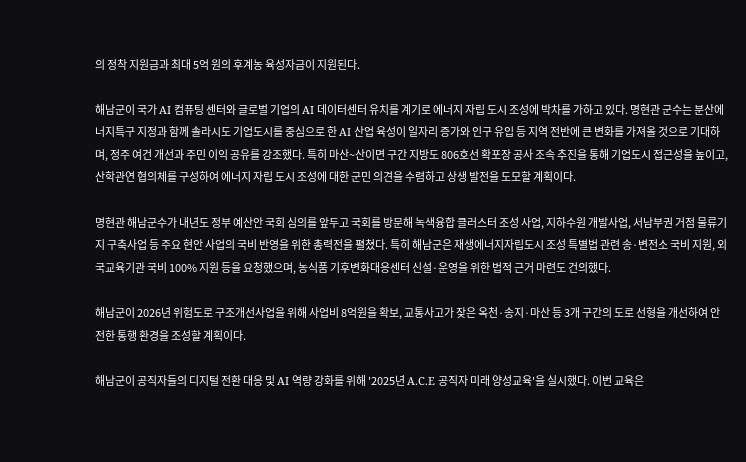의 정착 지원금과 최대 5억 원의 후계농 육성자금이 지원된다.

해남군이 국가 AI 컴퓨팅 센터와 글로벌 기업의 AI 데이터센터 유치를 계기로 에너지 자립 도시 조성에 박차를 가하고 있다. 명현관 군수는 분산에너지특구 지정과 함께 솔라시도 기업도시를 중심으로 한 AI 산업 육성이 일자리 증가와 인구 유입 등 지역 전반에 큰 변화를 가져올 것으로 기대하며, 정주 여건 개선과 주민 이익 공유를 강조했다. 특히 마산~산이면 구간 지방도 806호선 확포장 공사 조속 추진을 통해 기업도시 접근성을 높이고, 산학관연 협의체를 구성하여 에너지 자립 도시 조성에 대한 군민 의견을 수렴하고 상생 발전을 도모할 계획이다.

명현관 해남군수가 내년도 정부 예산안 국회 심의를 앞두고 국회를 방문해 녹색융합 클러스터 조성 사업, 지하수원 개발사업, 서남부권 거점 물류기지 구축사업 등 주요 현안 사업의 국비 반영을 위한 총력전을 펼쳤다. 특히 해남군은 재생에너지자립도시 조성 특별법 관련 송·변전소 국비 지원, 외국교육기관 국비 100% 지원 등을 요청했으며, 농식품 기후변화대응센터 신설·운영을 위한 법적 근거 마련도 건의했다.

해남군이 2026년 위험도로 구조개선사업을 위해 사업비 8억원을 확보, 교통사고가 잦은 옥천·송지·마산 등 3개 구간의 도로 선형을 개선하여 안전한 통행 환경을 조성할 계획이다.

해남군이 공직자들의 디지털 전환 대응 및 AI 역량 강화를 위해 '2025년 A.C.E 공직자 미래 양성교육'을 실시했다. 이번 교육은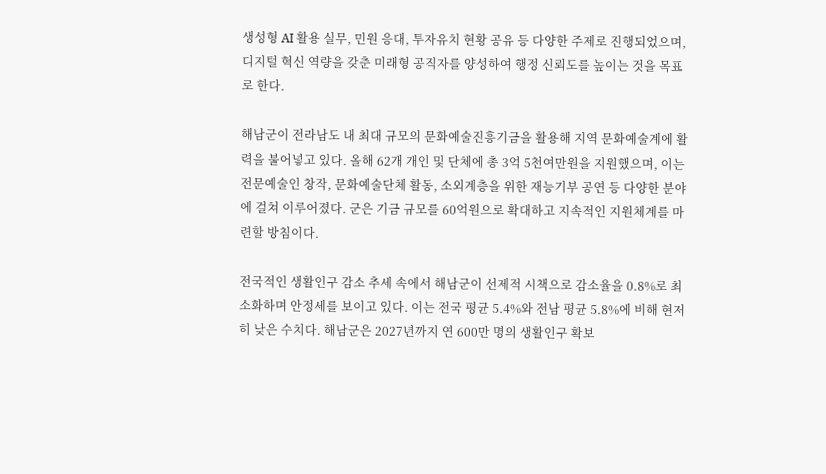생성형 AI 활용 실무, 민원 응대, 투자유치 현황 공유 등 다양한 주제로 진행되었으며, 디지털 혁신 역량을 갖춘 미래형 공직자를 양성하여 행정 신뢰도를 높이는 것을 목표로 한다.

해남군이 전라남도 내 최대 규모의 문화예술진흥기금을 활용해 지역 문화예술계에 활력을 불어넣고 있다. 올해 62개 개인 및 단체에 총 3억 5천여만원을 지원했으며, 이는 전문예술인 창작, 문화예술단체 활동, 소외계층을 위한 재능기부 공연 등 다양한 분야에 걸쳐 이루어졌다. 군은 기금 규모를 60억원으로 확대하고 지속적인 지원체계를 마련할 방침이다.

전국적인 생활인구 감소 추세 속에서 해남군이 선제적 시책으로 감소율을 0.8%로 최소화하며 안정세를 보이고 있다. 이는 전국 평균 5.4%와 전남 평균 5.8%에 비해 현저히 낮은 수치다. 해남군은 2027년까지 연 600만 명의 생활인구 확보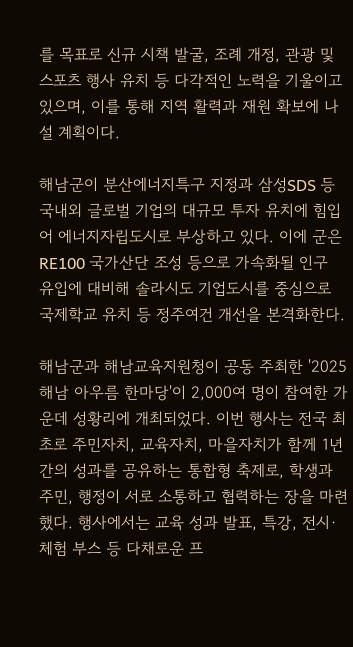를 목표로 신규 시책 발굴, 조례 개정, 관광 및 스포츠 행사 유치 등 다각적인 노력을 기울이고 있으며, 이를 통해 지역 활력과 재원 확보에 나설 계획이다.

해남군이 분산에너지특구 지정과 삼성SDS 등 국내외 글로벌 기업의 대규모 투자 유치에 힘입어 에너지자립도시로 부상하고 있다. 이에 군은 RE100 국가산단 조성 등으로 가속화될 인구 유입에 대비해 솔라시도 기업도시를 중심으로 국제학교 유치 등 정주여건 개선을 본격화한다.

해남군과 해남교육지원청이 공동 주최한 '2025 해남 아우름 한마당'이 2,000여 명이 참여한 가운데 성황리에 개최되었다. 이번 행사는 전국 최초로 주민자치, 교육자치, 마을자치가 함께 1년간의 성과를 공유하는 통합형 축제로, 학생과 주민, 행정이 서로 소통하고 협력하는 장을 마련했다. 행사에서는 교육 성과 발표, 특강, 전시·체험 부스 등 다채로운 프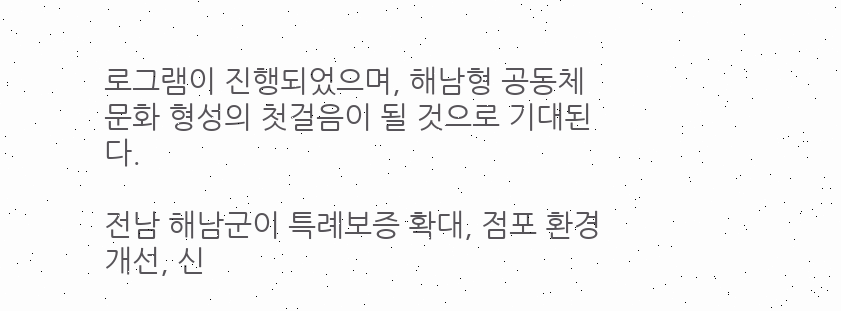로그램이 진행되었으며, 해남형 공동체 문화 형성의 첫걸음이 될 것으로 기대된다.

전남 해남군이 특례보증 확대, 점포 환경개선, 신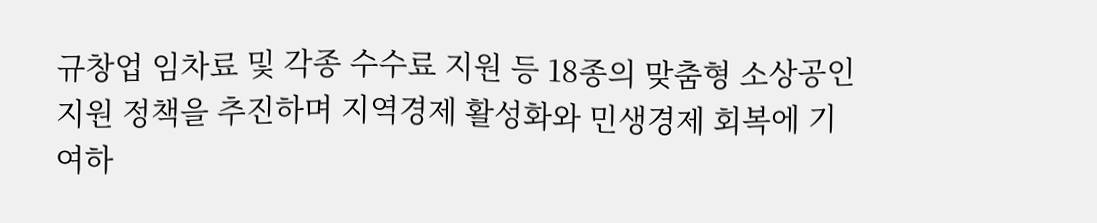규창업 임차료 및 각종 수수료 지원 등 18종의 맞춤형 소상공인 지원 정책을 추진하며 지역경제 활성화와 민생경제 회복에 기여하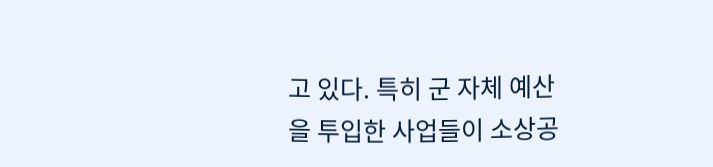고 있다. 특히 군 자체 예산을 투입한 사업들이 소상공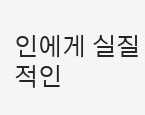인에게 실질적인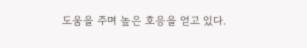도움을 주며 높은 호응을 얻고 있다.